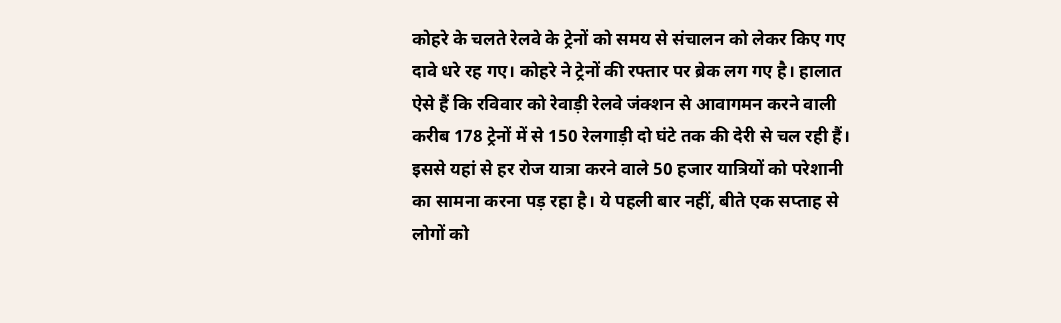कोहरे के चलते रेलवे के ट्रेनों को समय से संचालन को लेकर किए गए दावे धरे रह गए। कोहरे ने ट्रेनों की रफ्तार पर ब्रेक लग गए है। हालात ऐसे हैं कि रविवार को रेवाड़ी रेलवे जंक्शन से आवागमन करने वाली करीब 178 ट्रेनों में से 150 रेलगाड़ी दो घंटे तक की देरी से चल रही हैं। इससे यहां से हर रोज यात्रा करने वाले 50 हजार यात्रियों को परेशानी का सामना करना पड़ रहा है। ये पहली बार नहीं, बीते एक सप्ताह से लोगों को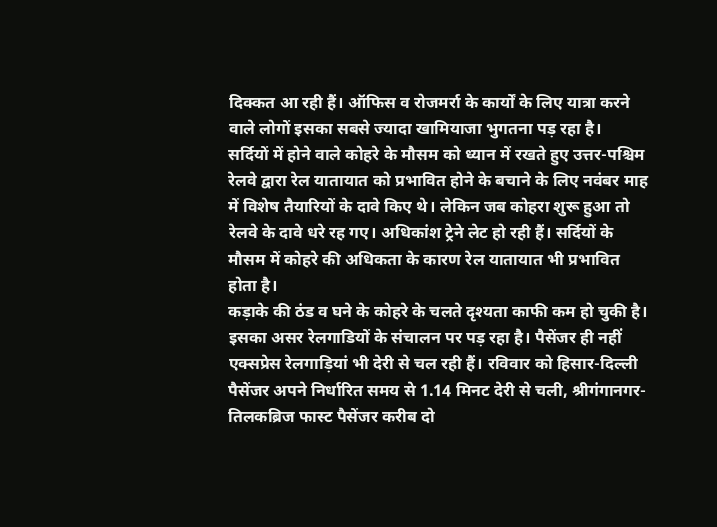दिक्कत आ रही हैं। ऑफिस व रोजमर्रा के कार्यों के लिए यात्रा करने वाले लोगों इसका सबसे ज्यादा खामियाजा भुगतना पड़ रहा है।
सर्दियों में होने वाले कोहरे के मौसम को ध्यान में रखते हुए उत्तर-पश्चिम रेलवे द्वारा रेल यातायात को प्रभावित होने के बचाने के लिए नवंबर माह में विशेष तैयारियों के दावे किए थे। लेकिन जब कोहरा शुरू हुआ तो रेलवे के दावे धरे रह गए। अधिकांश ट्रेने लेट हो रही हैं। सर्दियों के मौसम में कोहरे की अधिकता के कारण रेल यातायात भी प्रभावित होता है।
कड़ाके की ठंड व घने के कोहरे के चलते दृश्यता काफी कम हो चुकी है। इसका असर रेलगाडियों के संचालन पर पड़ रहा है। पैसेंजर ही नहीं एक्सप्रेस रेलगाड़ियां भी देरी से चल रही हैं। रविवार को हिसार-दिल्ली पैसेंजर अपने निर्धारित समय से 1.14 मिनट देरी से चली, श्रीगंगानगर-तिलकब्रिज फास्ट पैसेंजर करीब दो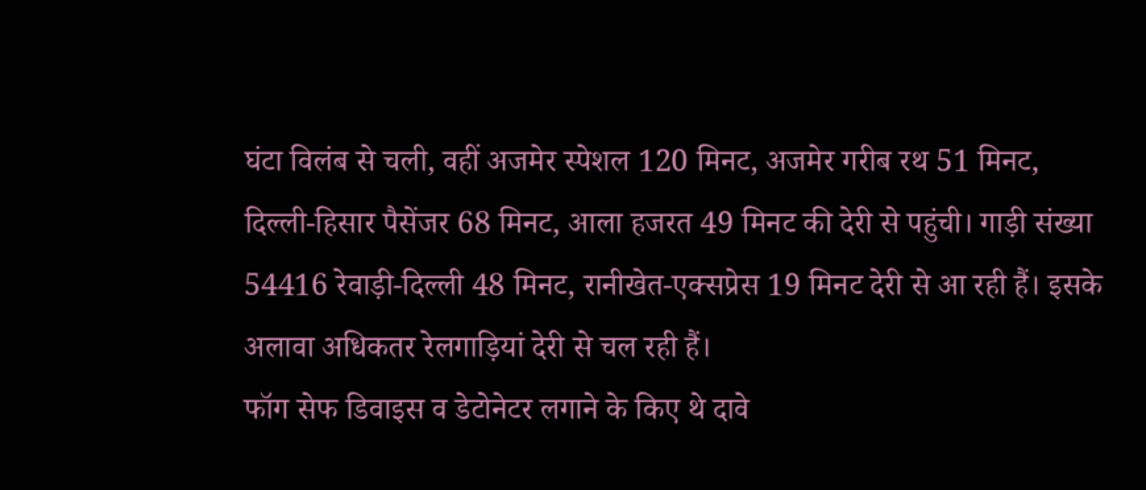घंटा विलंब से चली, वहीं अजमेर स्पेशल 120 मिनट, अजमेर गरीब रथ 51 मिनट, दिल्ली-हिसार पैसेंजर 68 मिनट, आला हजरत 49 मिनट की देरी से पहुंची। गाड़ी संख्या 54416 रेवाड़ी-दिल्ली 48 मिनट, रानीखेत-एक्सप्रेस 19 मिनट देरी से आ रही हैं। इसके अलावा अधिकतर रेलगाड़ियां देरी से चल रही हैं।
फॉग सेफ डिवाइस व डेटोनेटर लगाने के किए थे दावे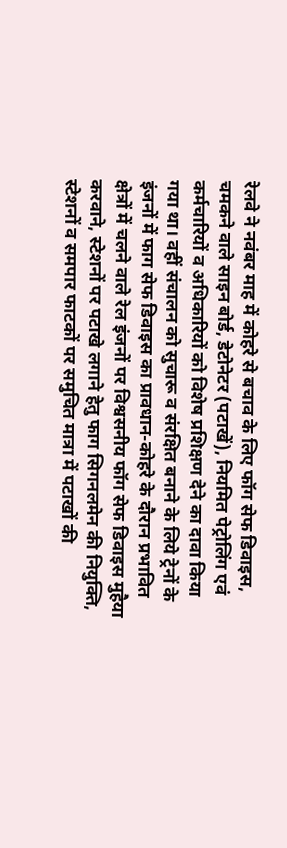रेलवे ने नवंबर माह में कोहरे से बचाव के लिए फॉग सेफ डिवाइस, चमकने वाले साइन बोर्ड, डेटोनेटर (पटाखें), नियमित पेट्रोलिंग एवं कर्मचारियों व अधिकारियों को विशेष प्रशिक्षण देने का दावा किया गया था। वहीं संचालन को सुचारू व संरक्षित बनाने के लिये ट्रेनों के इंजनों में फाग सेफ डिवाइस का प्रावधान-कोहरे के दौरान प्रभावित क्षेत्रों में चलने वाले रेल इंजनों पर विश्वसनीय फॉग सेफ डिवाइस मुहैया करवाने, स्टेशनों पर पटाखे लगाने हेतु फाग सिगनलमेन की नियुक्ति, स्टेशनों व समपार फाटकों पर समुचित मात्रा में पटाखों की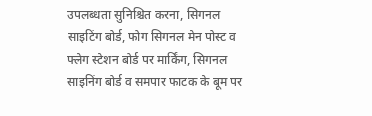उपलब्धता सुनिश्चित करना, सिगनल साइटिंग बोर्ड, फोग सिगनल मेन पोस्ट व फ्लेग स्टेशन बोर्ड पर मार्किंग, सिगनल साइनिंग बोर्ड व समपार फाटक के बूम पर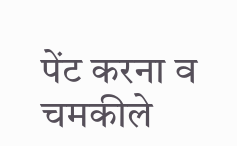पेंट करना व चमकीले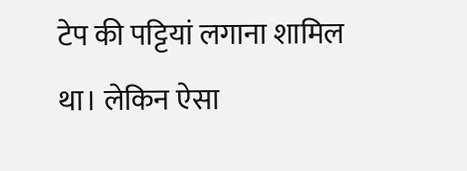टेप की पट्टियां लगाना शामिल था। लेकिन ऐसा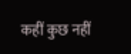कहीं कुछ नहीं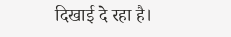दिखाई दे रहा है।